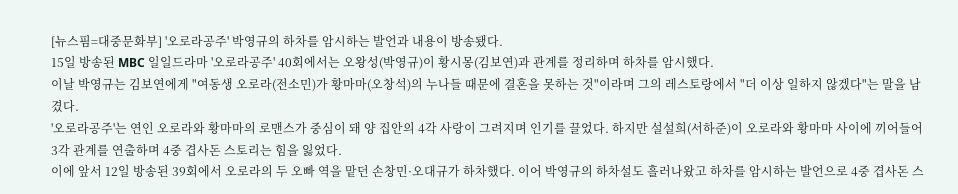[뉴스핌=대중문화부] '오로라공주' 박영규의 하차를 암시하는 발언과 내용이 방송됐다.
15일 방송된 MBC 일일드라마 '오로라공주' 40회에서는 오왕성(박영규)이 황시몽(김보연)과 관계를 정리하며 하차를 암시했다.
이날 박영규는 김보연에게 "여동생 오로라(전소민)가 황마마(오창석)의 누나들 때문에 결혼을 못하는 것"이라며 그의 레스토랑에서 "더 이상 일하지 않겠다"는 말을 남겼다.
'오로라공주'는 연인 오로라와 황마마의 로맨스가 중심이 돼 양 집안의 4각 사랑이 그려지며 인기를 끌었다. 하지만 설설희(서하준)이 오로라와 황마마 사이에 끼어들어 3각 관계를 연출하며 4중 겹사돈 스토리는 힘을 잃었다.
이에 앞서 12일 방송된 39회에서 오로라의 두 오빠 역을 맡던 손창민·오대규가 하차했다. 이어 박영규의 하차설도 흘러나왔고 하차를 암시하는 발언으로 4중 겹사돈 스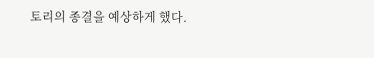토리의 종결을 예상하게 했다.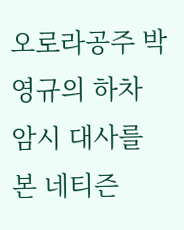오로라공주 박영규의 하차 암시 대사를 본 네티즌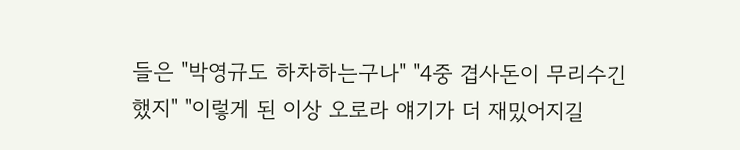들은 "박영규도 하차하는구나" "4중 겹사돈이 무리수긴 했지" "이렇게 된 이상 오로라 얘기가 더 재밌어지길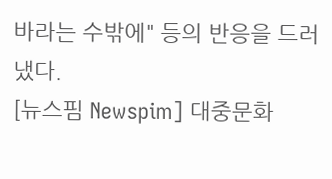바라는 수밖에" 등의 반응을 드러냈다.
[뉴스핌 Newspim] 대중문화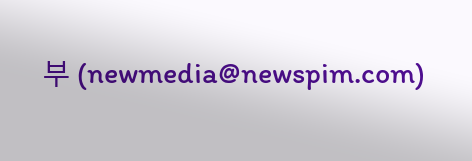부 (newmedia@newspim.com)